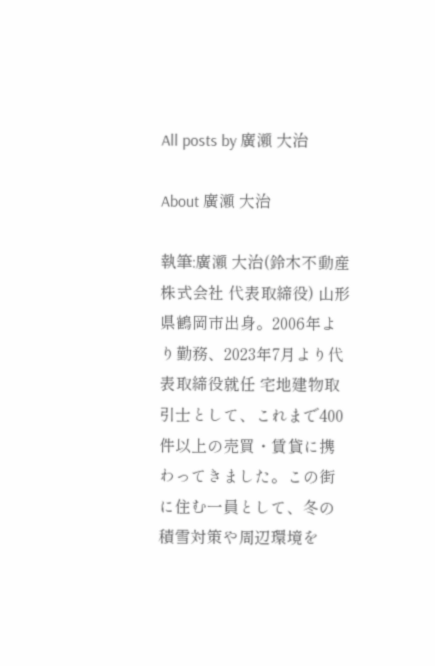All posts by 廣瀬 大治

About 廣瀬 大治

執筆:廣瀬 大治(鈴木不動産株式会社 代表取締役) 山形県鶴岡市出身。2006年より勤務、2023年7月より代表取締役就任 宅地建物取引士として、これまで400件以上の売買・賃貸に携わってきました。この街に住む一員として、冬の積雪対策や周辺環境を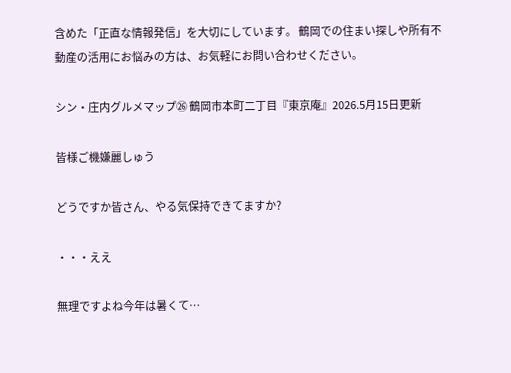含めた「正直な情報発信」を大切にしています。 鶴岡での住まい探しや所有不動産の活用にお悩みの方は、お気軽にお問い合わせください。

シン・庄内グルメマップ㉖ 鶴岡市本町二丁目『東京庵』2026.5月15日更新

皆様ご機嫌麗しゅう

どうですか皆さん、やる気保持できてますか?

・・・ええ

無理ですよね今年は暑くて…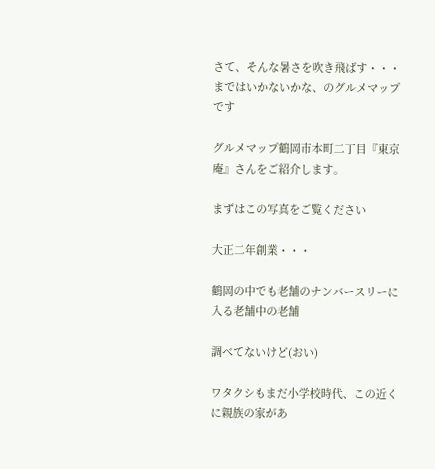さて、そんな暑さを吹き飛ばす・・・まではいかないかな、のグルメマップです

グルメマップ鶴岡市本町二丁目『東京庵』さんをご紹介します。

まずはこの写真をご覧ください

大正二年創業・・・

鶴岡の中でも老舗のナンバースリーに入る老舗中の老舗

調べてないけど(おい)

ワタクシもまだ小学校時代、この近くに親族の家があ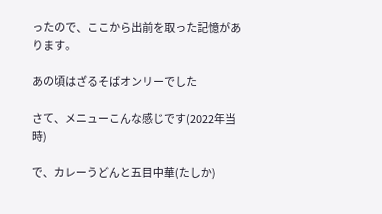ったので、ここから出前を取った記憶があります。

あの頃はざるそばオンリーでした

さて、メニューこんな感じです(2022年当時)

で、カレーうどんと五目中華(たしか)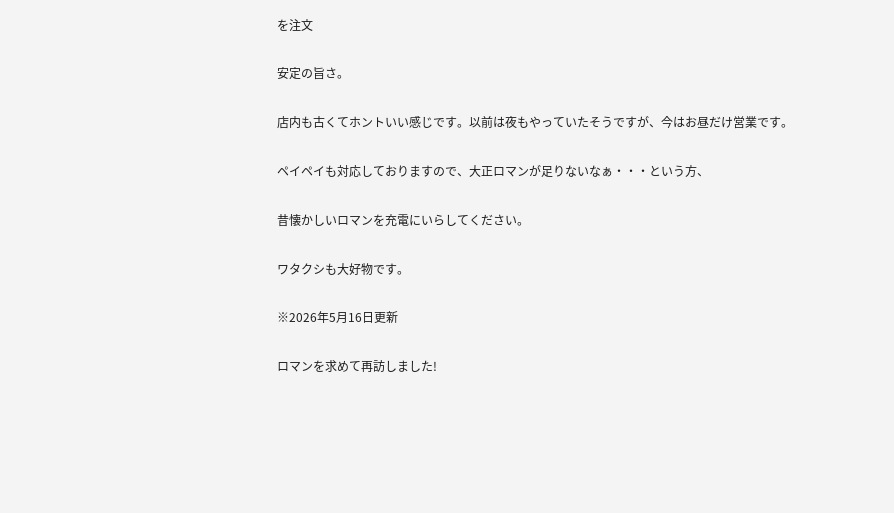を注文

安定の旨さ。

店内も古くてホントいい感じです。以前は夜もやっていたそうですが、今はお昼だけ営業です。

ペイペイも対応しておりますので、大正ロマンが足りないなぁ・・・という方、

昔懐かしいロマンを充電にいらしてください。

ワタクシも大好物です。

※2026年5月16日更新

ロマンを求めて再訪しました!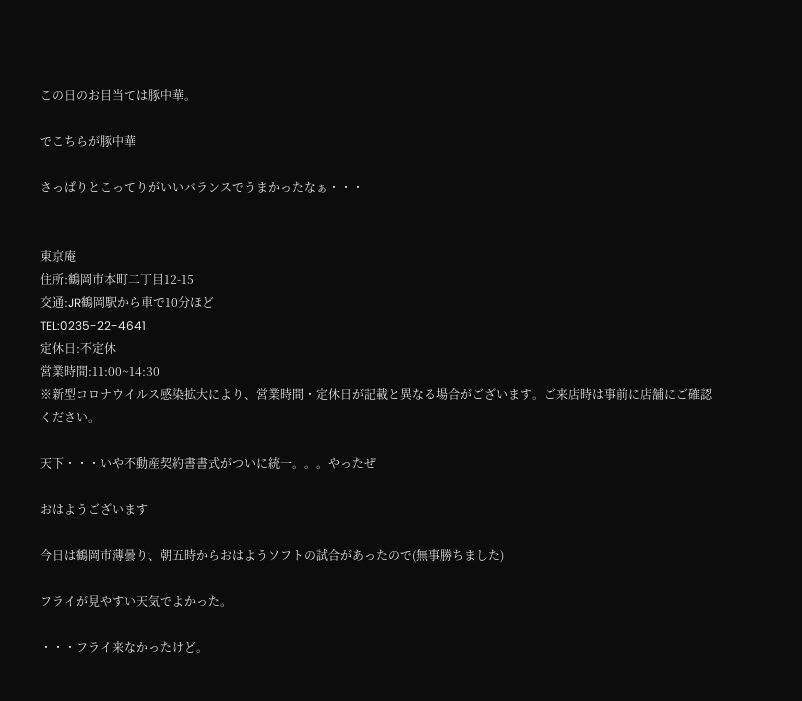この日のお目当ては豚中華。

でこちらが豚中華

さっぱりとこってりがいいバランスでうまかったなぁ・・・


東京庵
住所:鶴岡市本町二丁目12-15
交通:JR鶴岡駅から車で10分ほど
TEL:0235-22-4641
定休日:不定休
営業時間:11:00~14:30
※新型コロナウイルス感染拡大により、営業時間・定休日が記載と異なる場合がございます。ご来店時は事前に店舗にご確認ください。

天下・・・いや不動産契約書書式がついに統一。。。やったぜ

おはようございます

今日は鶴岡市薄曇り、朝五時からおはようソフトの試合があったので(無事勝ちました)

フライが見やすい天気でよかった。

・・・フライ来なかったけど。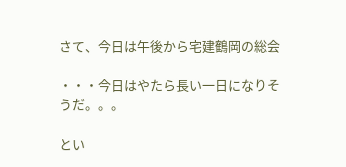さて、今日は午後から宅建鶴岡の総会

・・・今日はやたら長い一日になりそうだ。。。

とい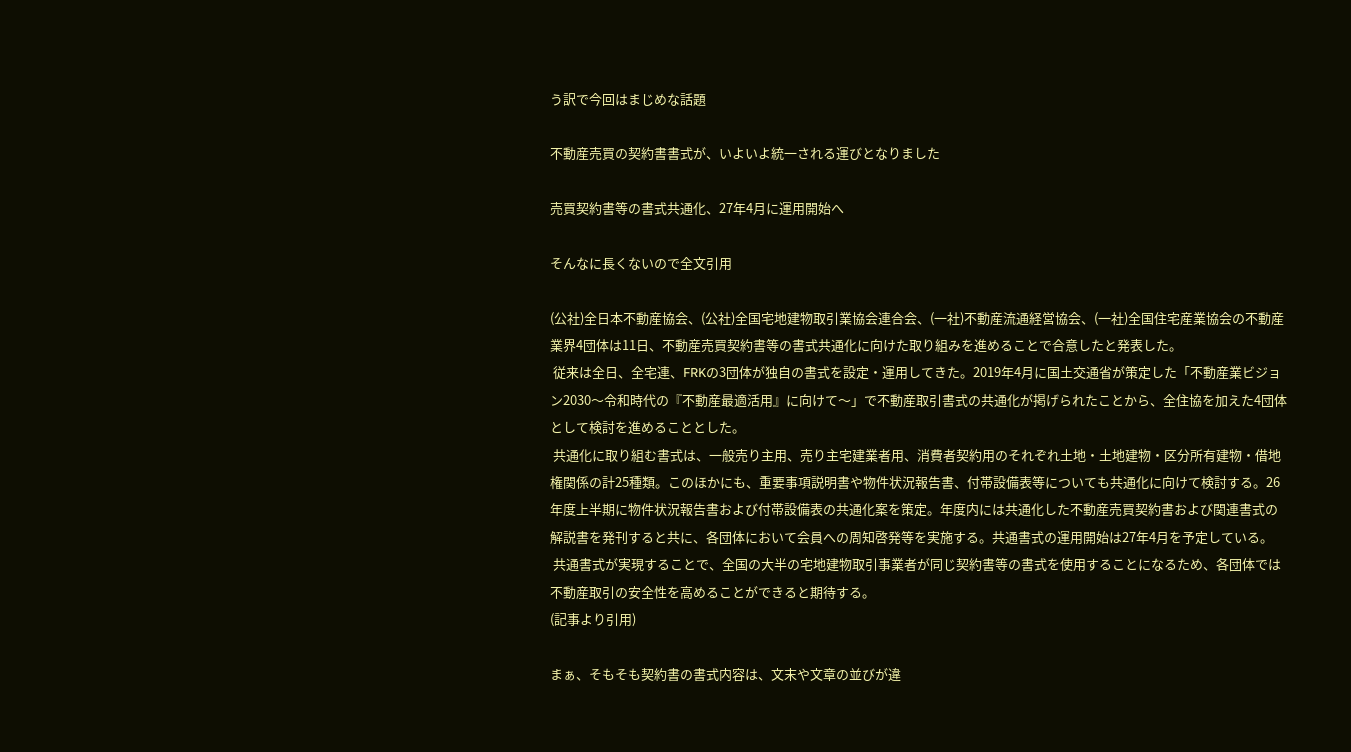う訳で今回はまじめな話題

不動産売買の契約書書式が、いよいよ統一される運びとなりました

売買契約書等の書式共通化、27年4月に運用開始へ

そんなに長くないので全文引用

(公社)全日本不動産協会、(公社)全国宅地建物取引業協会連合会、(一社)不動産流通経営協会、(一社)全国住宅産業協会の不動産業界4団体は11日、不動産売買契約書等の書式共通化に向けた取り組みを進めることで合意したと発表した。
 従来は全日、全宅連、FRKの3団体が独自の書式を設定・運用してきた。2019年4月に国土交通省が策定した「不動産業ビジョン2030〜令和時代の『不動産最適活用』に向けて〜」で不動産取引書式の共通化が掲げられたことから、全住協を加えた4団体として検討を進めることとした。
 共通化に取り組む書式は、一般売り主用、売り主宅建業者用、消費者契約用のそれぞれ土地・土地建物・区分所有建物・借地権関係の計25種類。このほかにも、重要事項説明書や物件状況報告書、付帯設備表等についても共通化に向けて検討する。26年度上半期に物件状況報告書および付帯設備表の共通化案を策定。年度内には共通化した不動産売買契約書および関連書式の解説書を発刊すると共に、各団体において会員への周知啓発等を実施する。共通書式の運用開始は27年4月を予定している。
 共通書式が実現することで、全国の大半の宅地建物取引事業者が同じ契約書等の書式を使用することになるため、各団体では不動産取引の安全性を高めることができると期待する。
(記事より引用)

まぁ、そもそも契約書の書式内容は、文末や文章の並びが違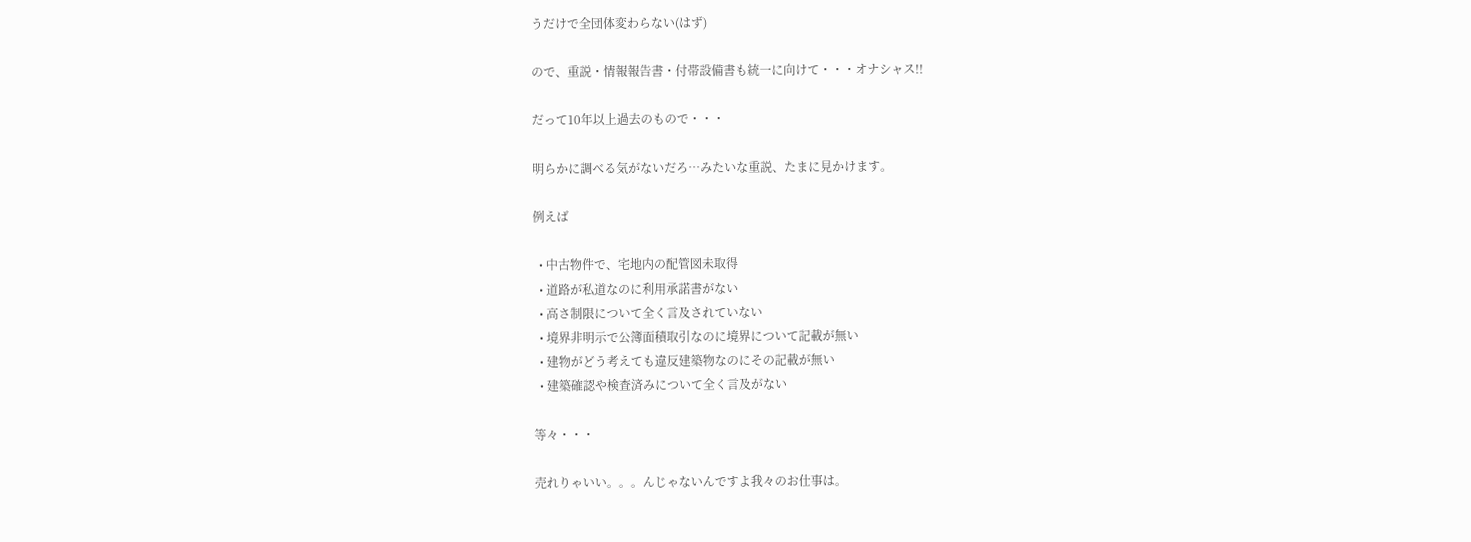うだけで全団体変わらない(はず)

ので、重説・情報報告書・付帯設備書も統一に向けて・・・オナシャス!!

だって10年以上過去のもので・・・

明らかに調べる気がないだろ…みたいな重説、たまに見かけます。

例えば

  • 中古物件で、宅地内の配管図未取得
  • 道路が私道なのに利用承諾書がない
  • 高さ制限について全く言及されていない
  • 境界非明示で公簿面積取引なのに境界について記載が無い
  • 建物がどう考えても違反建築物なのにその記載が無い
  • 建築確認や検査済みについて全く言及がない

等々・・・

売れりゃいい。。。んじゃないんですよ我々のお仕事は。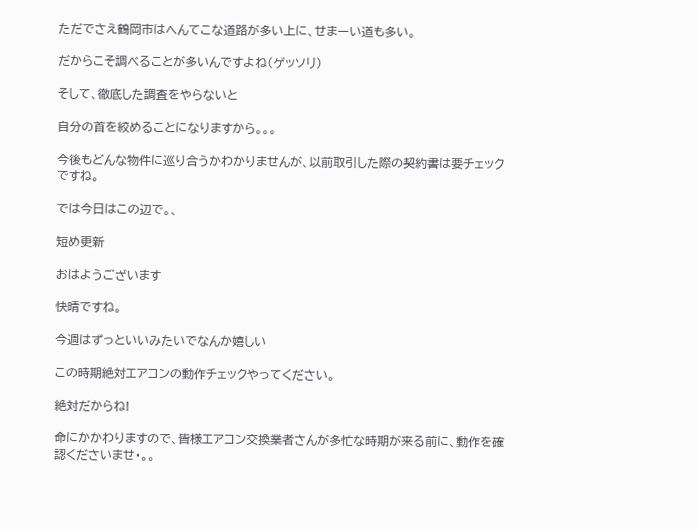ただでさえ鶴岡市はへんてこな道路が多い上に、せまーい道も多い。

だからこそ調べることが多いんですよね(ゲッソリ)

そして、徹底した調査をやらないと

自分の首を絞めることになりますから。。。

今後もどんな物件に巡り合うかわかりませんが、以前取引した際の契約書は要チェックですね。

では今日はこの辺で。、

短め更新

おはようございます

快晴ですね。

今週はずっといいみたいでなんか嬉しい

この時期絶対エアコンの動作チェックやってください。

絶対だからね!

命にかかわりますので、皆様エアコン交換業者さんが多忙な時期が来る前に、動作を確認くださいませ・。。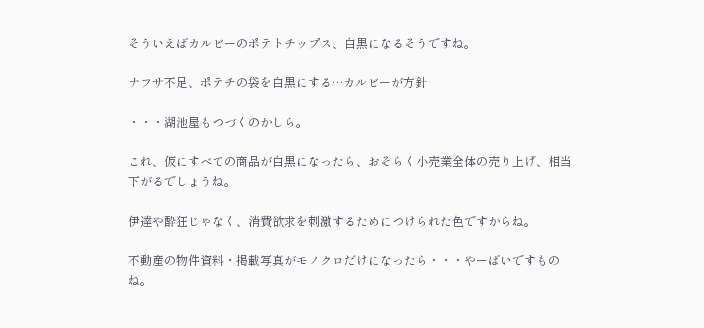そういえばカルビーのポテトチップス、白黒になるそうですね。

ナフサ不足、ポテチの袋を白黒にする…カルビーが方針

・・・湖池屋もつづくのかしら。

これ、仮にすべての商品が白黒になったら、おそらく小売業全体の売り上げ、相当下がるでしょうね。

伊達や酔狂じゃなく、消費欲求を刺激するためにつけられた色ですからね。

不動産の物件資料・掲載写真がモノクロだけになったら・・・やーばいですものね。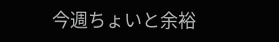今週ちょいと余裕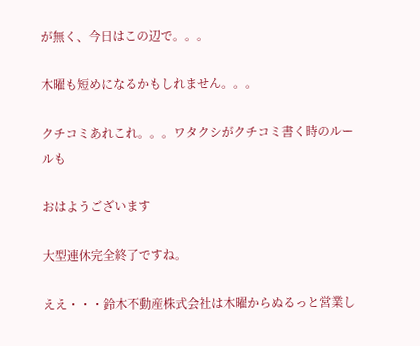が無く、今日はこの辺で。。。

木曜も短めになるかもしれません。。。

クチコミあれこれ。。。ワタクシがクチコミ書く時のルールも

おはようございます

大型連休完全終了ですね。

ええ・・・鈴木不動産株式会社は木曜からぬるっと営業し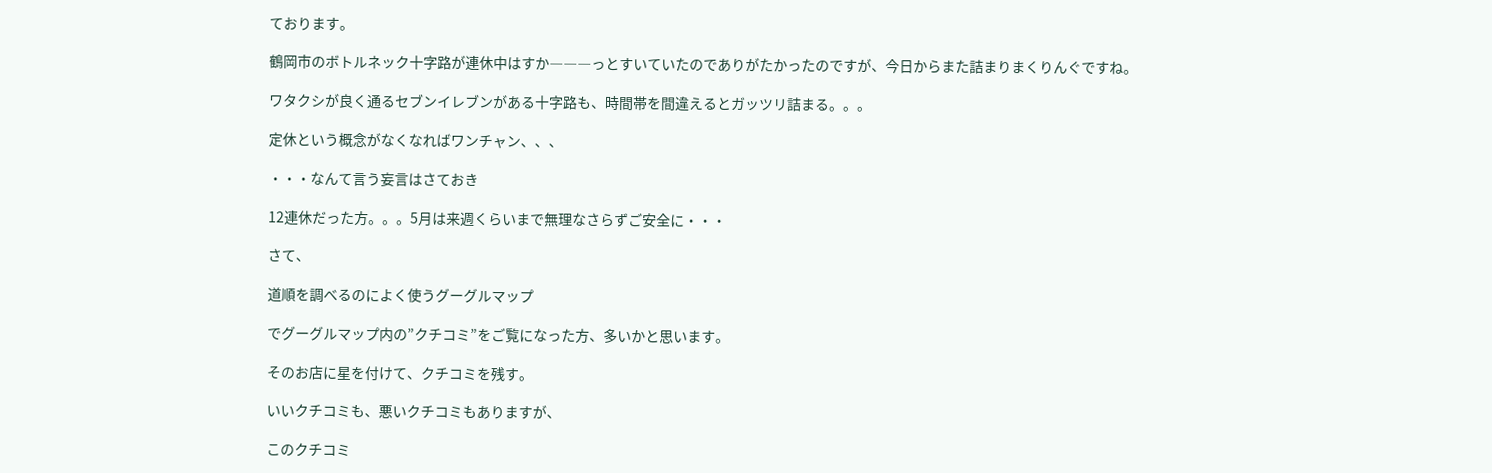ております。

鶴岡市のボトルネック十字路が連休中はすか―――っとすいていたのでありがたかったのですが、今日からまた詰まりまくりんぐですね。

ワタクシが良く通るセブンイレブンがある十字路も、時間帯を間違えるとガッツリ詰まる。。。

定休という概念がなくなればワンチャン、、、

・・・なんて言う妄言はさておき

12連休だった方。。。5月は来週くらいまで無理なさらずご安全に・・・

さて、

道順を調べるのによく使うグーグルマップ

でグーグルマップ内の”クチコミ”をご覧になった方、多いかと思います。

そのお店に星を付けて、クチコミを残す。

いいクチコミも、悪いクチコミもありますが、

このクチコミ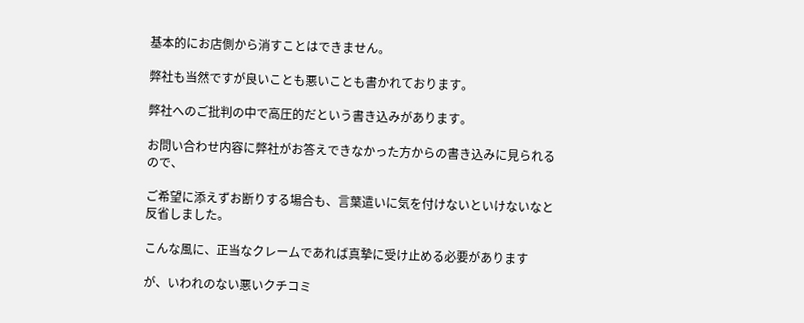基本的にお店側から消すことはできません。

弊社も当然ですが良いことも悪いことも書かれております。

弊社へのご批判の中で高圧的だという書き込みがあります。

お問い合わせ内容に弊社がお答えできなかった方からの書き込みに見られるので、

ご希望に添えずお断りする場合も、言葉遣いに気を付けないといけないなと反省しました。

こんな風に、正当なクレームであれば真摯に受け止める必要があります

が、いわれのない悪いクチコミ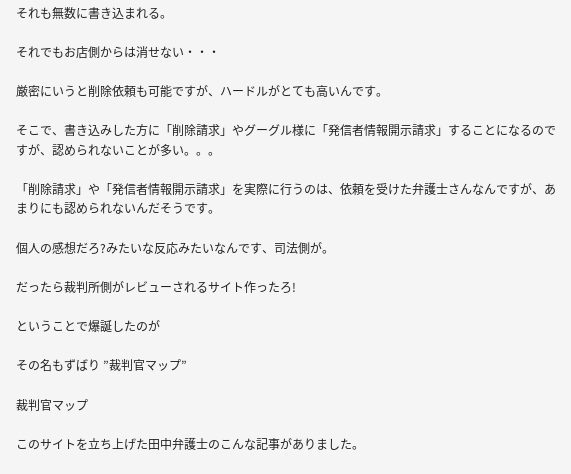それも無数に書き込まれる。

それでもお店側からは消せない・・・

厳密にいうと削除依頼も可能ですが、ハードルがとても高いんです。

そこで、書き込みした方に「削除請求」やグーグル様に「発信者情報開示請求」することになるのですが、認められないことが多い。。。

「削除請求」や「発信者情報開示請求」を実際に行うのは、依頼を受けた弁護士さんなんですが、あまりにも認められないんだそうです。

個人の感想だろ?みたいな反応みたいなんです、司法側が。

だったら裁判所側がレビューされるサイト作ったろ!

ということで爆誕したのが

その名もずばり ”裁判官マップ”

裁判官マップ

このサイトを立ち上げた田中弁護士のこんな記事がありました。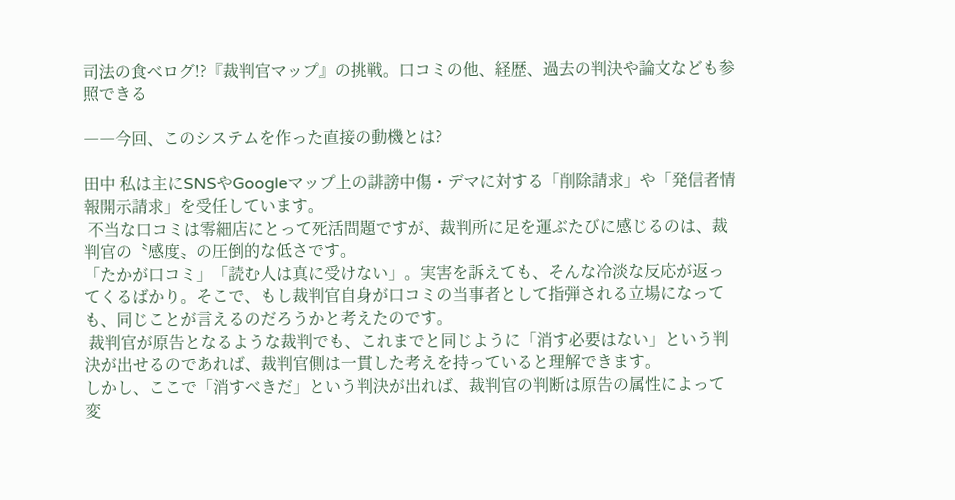司法の食べログ!?『裁判官マップ』の挑戦。口コミの他、経歴、過去の判決や論文なども参照できる

――今回、このシステムを作った直接の動機とは?

田中 私は主にSNSやGoogleマップ上の誹謗中傷・デマに対する「削除請求」や「発信者情報開示請求」を受任しています。
 不当な口コミは零細店にとって死活問題ですが、裁判所に足を運ぶたびに感じるのは、裁判官の〝感度〟の圧倒的な低さです。
「たかが口コミ」「読む人は真に受けない」。実害を訴えても、そんな冷淡な反応が返ってくるばかり。そこで、もし裁判官自身が口コミの当事者として指弾される立場になっても、同じことが言えるのだろうかと考えたのです。
 裁判官が原告となるような裁判でも、これまでと同じように「消す必要はない」という判決が出せるのであれば、裁判官側は一貫した考えを持っていると理解できます。
しかし、ここで「消すべきだ」という判決が出れば、裁判官の判断は原告の属性によって変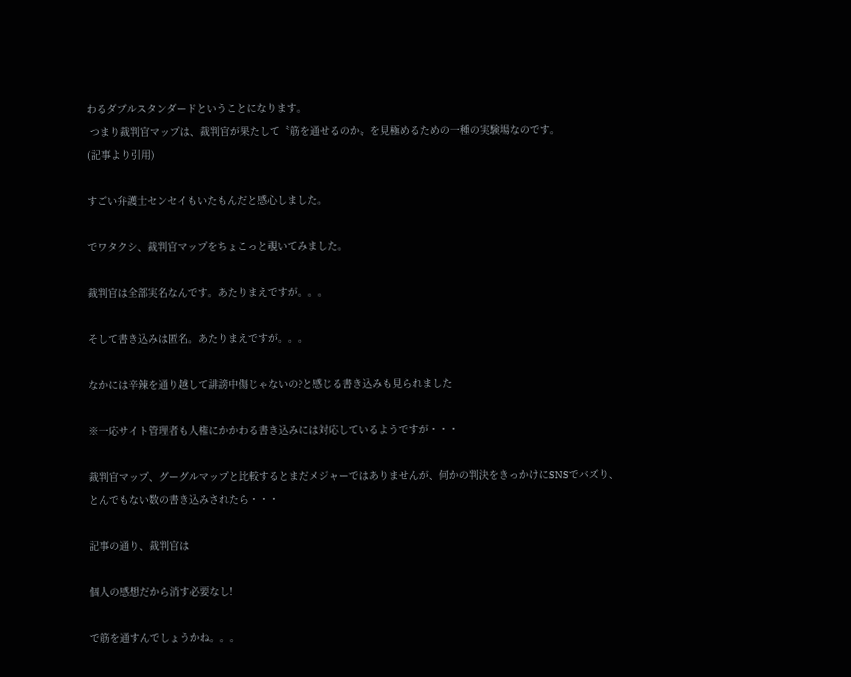わるダブルスタンダードということになります。
 つまり裁判官マップは、裁判官が果たして〝筋を通せるのか〟を見極めるための一種の実験場なのです。
(記事より引用)

すごい弁護士センセイもいたもんだと感心しました。

でワタクシ、裁判官マップをちょこっと覗いてみました。

裁判官は全部実名なんです。あたりまえですが。。。

そして書き込みは匿名。あたりまえですが。。。

なかには辛辣を通り越して誹謗中傷じゃないの?と感じる書き込みも見られました

※一応サイト管理者も人権にかかわる書き込みには対応しているようですが・・・

裁判官マップ、グーグルマップと比較するとまだメジャーではありませんが、何かの判決をきっかけにSNSでバズり、とんでもない数の書き込みされたら・・・

記事の通り、裁判官は

個人の感想だから消す必要なし!

で筋を通すんでしょうかね。。。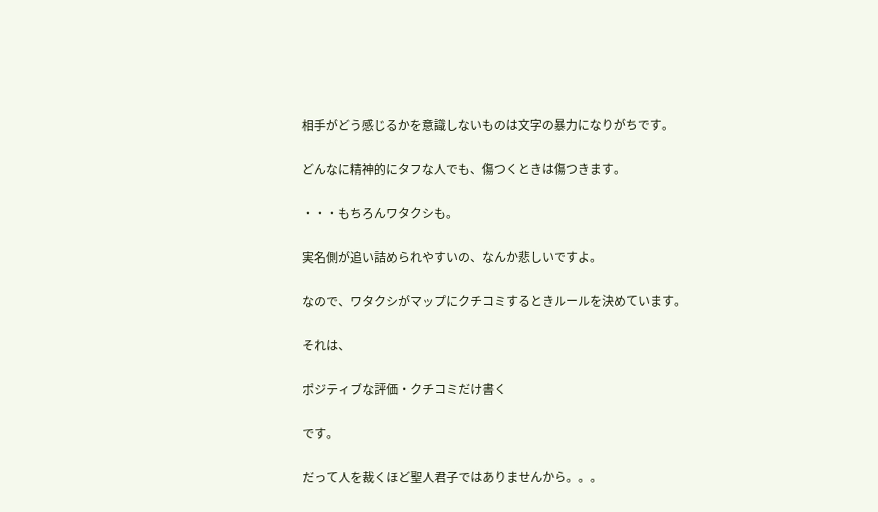相手がどう感じるかを意識しないものは文字の暴力になりがちです。

どんなに精神的にタフな人でも、傷つくときは傷つきます。

・・・もちろんワタクシも。

実名側が追い詰められやすいの、なんか悲しいですよ。

なので、ワタクシがマップにクチコミするときルールを決めています。

それは、

ポジティブな評価・クチコミだけ書く

です。

だって人を裁くほど聖人君子ではありませんから。。。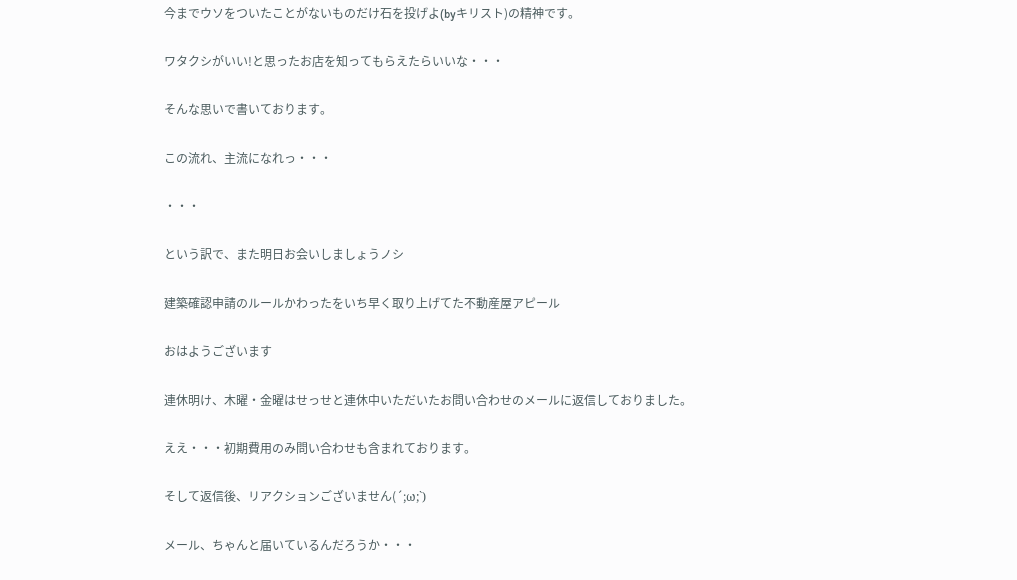今までウソをついたことがないものだけ石を投げよ(byキリスト)の精神です。

ワタクシがいい!と思ったお店を知ってもらえたらいいな・・・

そんな思いで書いております。

この流れ、主流になれっ・・・

・・・

という訳で、また明日お会いしましょうノシ

建築確認申請のルールかわったをいち早く取り上げてた不動産屋アピール

おはようございます

連休明け、木曜・金曜はせっせと連休中いただいたお問い合わせのメールに返信しておりました。

ええ・・・初期費用のみ問い合わせも含まれております。

そして返信後、リアクションございません(´;ω;`)

メール、ちゃんと届いているんだろうか・・・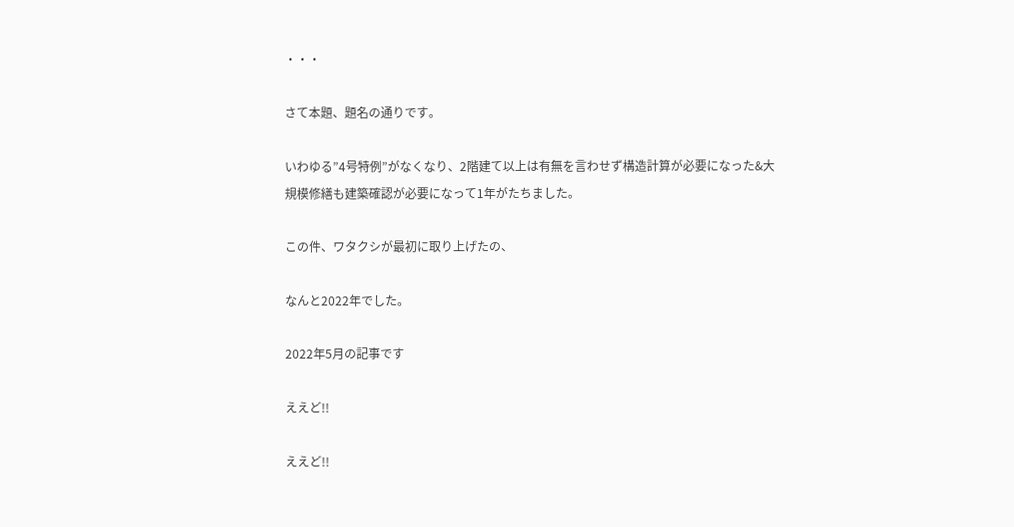・・・

さて本題、題名の通りです。

いわゆる”4号特例”がなくなり、2階建て以上は有無を言わせず構造計算が必要になった&大規模修繕も建築確認が必要になって1年がたちました。

この件、ワタクシが最初に取り上げたの、

なんと2022年でした。

2022年5月の記事です

ええど!!

ええど!!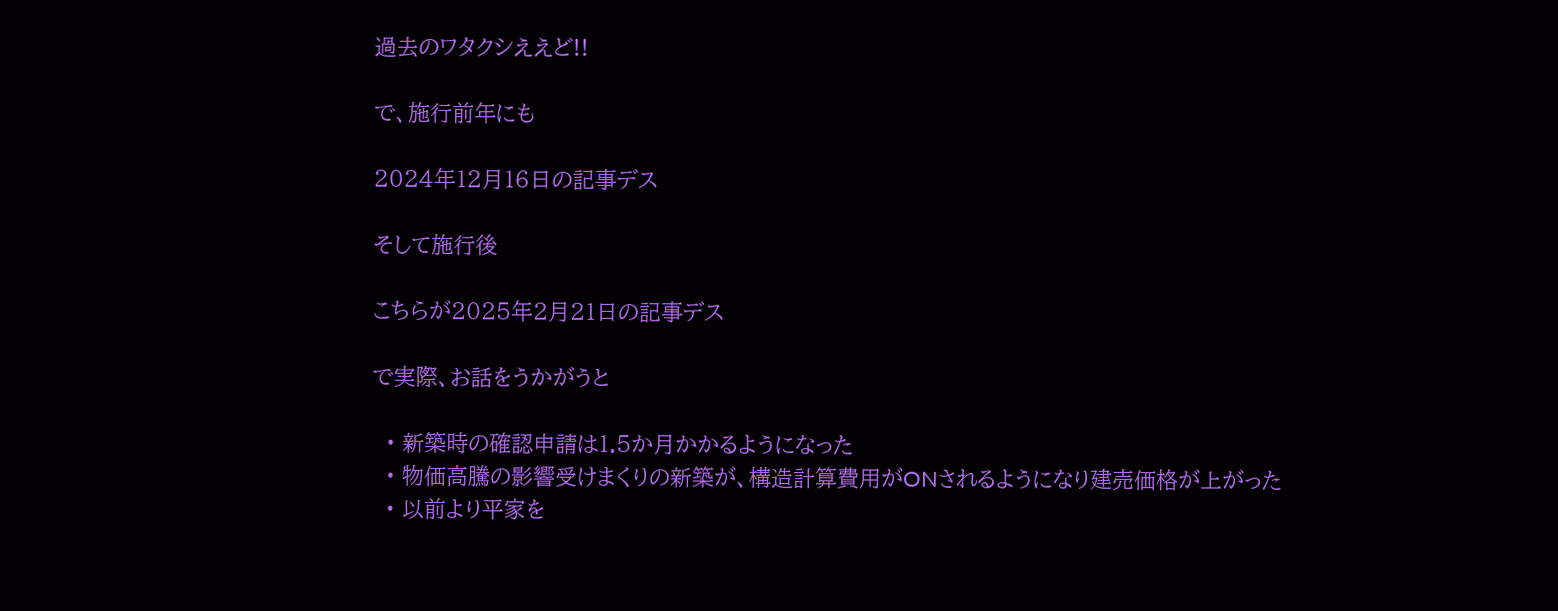過去のワタクシええど!!

で、施行前年にも

2024年12月16日の記事デス

そして施行後

こちらが2025年2月21日の記事デス

で実際、お話をうかがうと

  • 新築時の確認申請は1.5か月かかるようになった
  • 物価高騰の影響受けまくりの新築が、構造計算費用がONされるようになり建売価格が上がった
  • 以前より平家を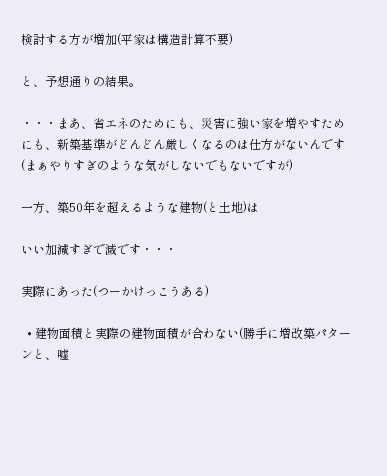検討する方が増加(平家は構造計算不要)

と、予想通りの結果。

・・・まあ、省エネのためにも、災害に強い家を増やすためにも、新築基準がどんどん厳しくなるのは仕方がないんです (まぁやりすぎのような気がしないでもないですが)

一方、築50年を超えるような建物(と土地)は

いい加減すぎで滅です・・・

実際にあった(つーかけっこうある)

  • 建物面積と実際の建物面積が合わない(勝手に増改築パターンと、嘘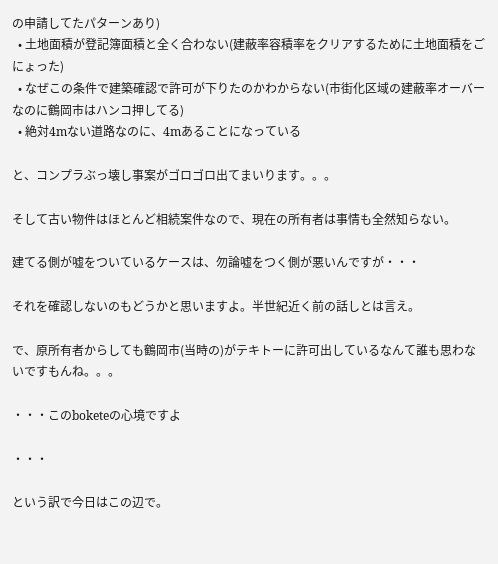の申請してたパターンあり)
  • 土地面積が登記簿面積と全く合わない(建蔽率容積率をクリアするために土地面積をごにょった)
  • なぜこの条件で建築確認で許可が下りたのかわからない(市街化区域の建蔽率オーバーなのに鶴岡市はハンコ押してる)
  • 絶対4mない道路なのに、4mあることになっている

と、コンプラぶっ壊し事案がゴロゴロ出てまいります。。。

そして古い物件はほとんど相続案件なので、現在の所有者は事情も全然知らない。

建てる側が嘘をついているケースは、勿論嘘をつく側が悪いんですが・・・

それを確認しないのもどうかと思いますよ。半世紀近く前の話しとは言え。

で、原所有者からしても鶴岡市(当時の)がテキトーに許可出しているなんて誰も思わないですもんね。。。

・・・このboketeの心境ですよ

・・・

という訳で今日はこの辺で。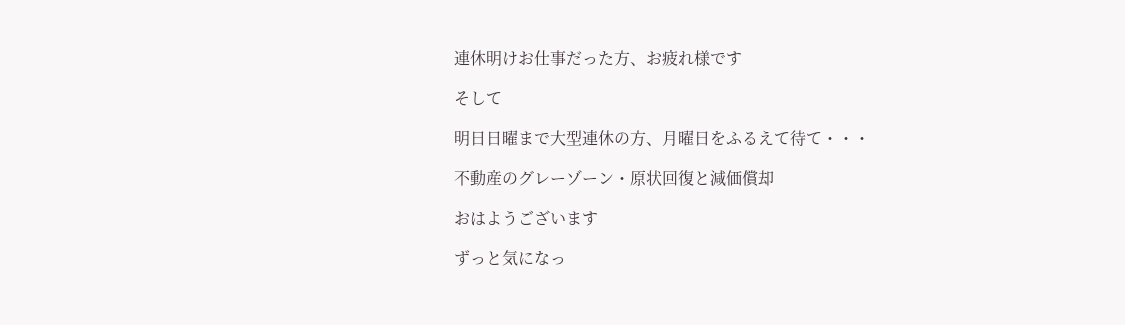連休明けお仕事だった方、お疲れ様です

そして

明日日曜まで大型連休の方、月曜日をふるえて待て・・・

不動産のグレーゾーン・原状回復と減価償却

おはようございます

ずっと気になっ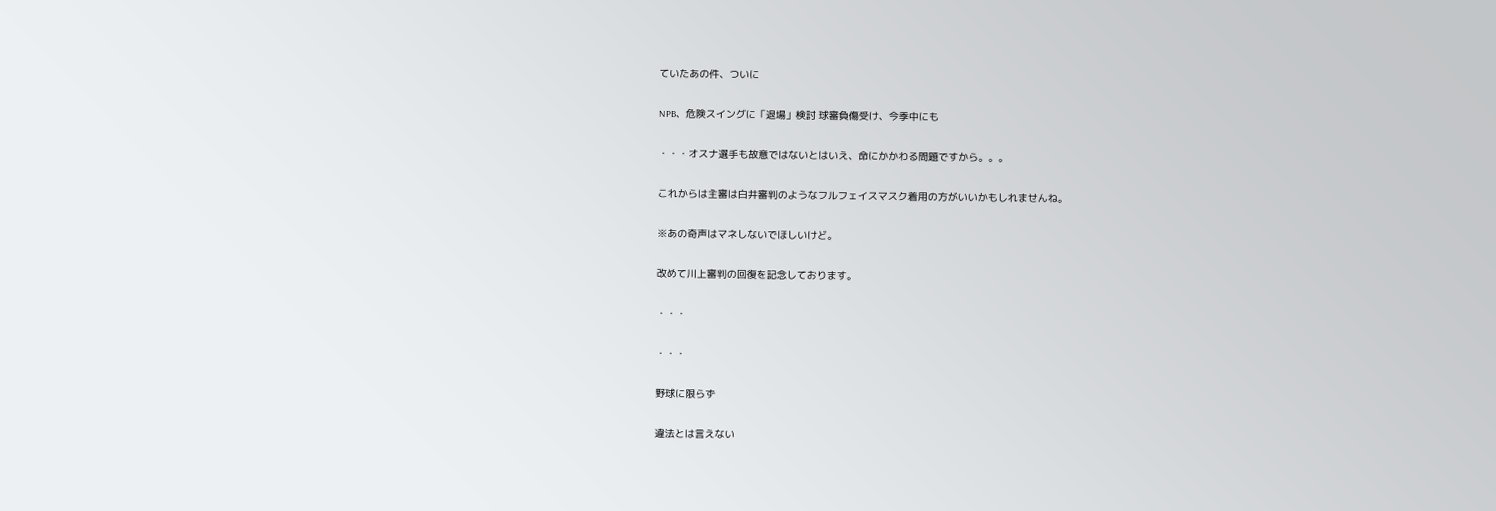ていたあの件、ついに

NPB、危険スイングに「退場」検討 球審負傷受け、今季中にも

・・・オスナ選手も故意ではないとはいえ、命にかかわる問題ですから。。。

これからは主審は白井審判のようなフルフェイスマスク着用の方がいいかもしれませんね。

※あの奇声はマネしないでほしいけど。

改めて川上審判の回復を記念しております。

・・・

・・・

野球に限らず

違法とは言えない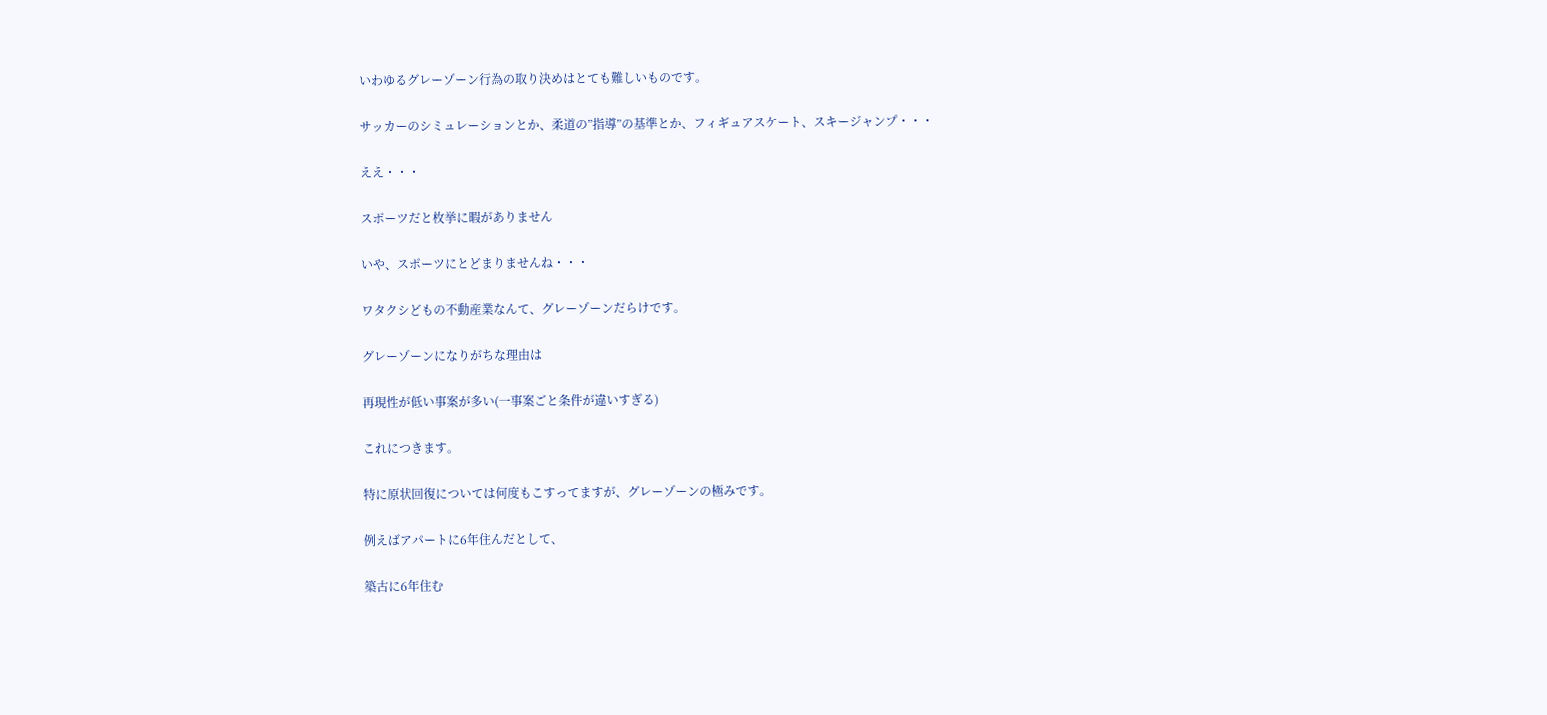いわゆるグレーゾーン行為の取り決めはとても難しいものです。

サッカーのシミュレーションとか、柔道の”指導”の基準とか、フィギュアスケート、スキージャンプ・・・

ええ・・・

スポーツだと枚挙に暇がありません

いや、スポーツにとどまりませんね・・・

ワタクシどもの不動産業なんて、グレーゾーンだらけです。

グレーゾーンになりがちな理由は

再現性が低い事案が多い(一事案ごと条件が違いすぎる)

これにつきます。

特に原状回復については何度もこすってますが、グレーゾーンの極みです。

例えばアパートに6年住んだとして、

築古に6年住む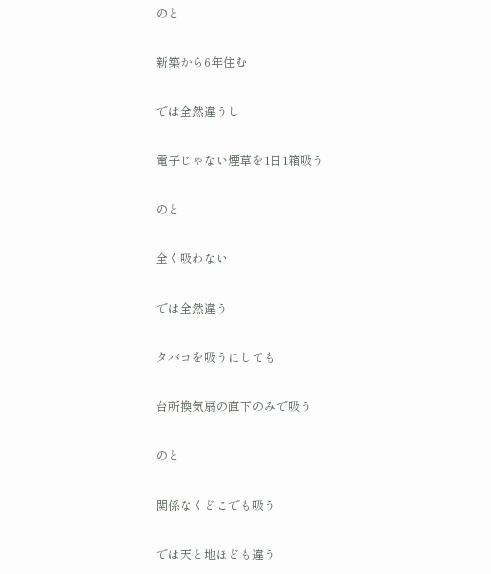のと

新築から6年住む

では全然違うし

電子じゃない煙草を1日1箱吸う

のと

全く吸わない

では全然違う

タバコを吸うにしても

台所換気扇の直下のみで吸う

のと

関係なくどこでも吸う

では天と地ほども違う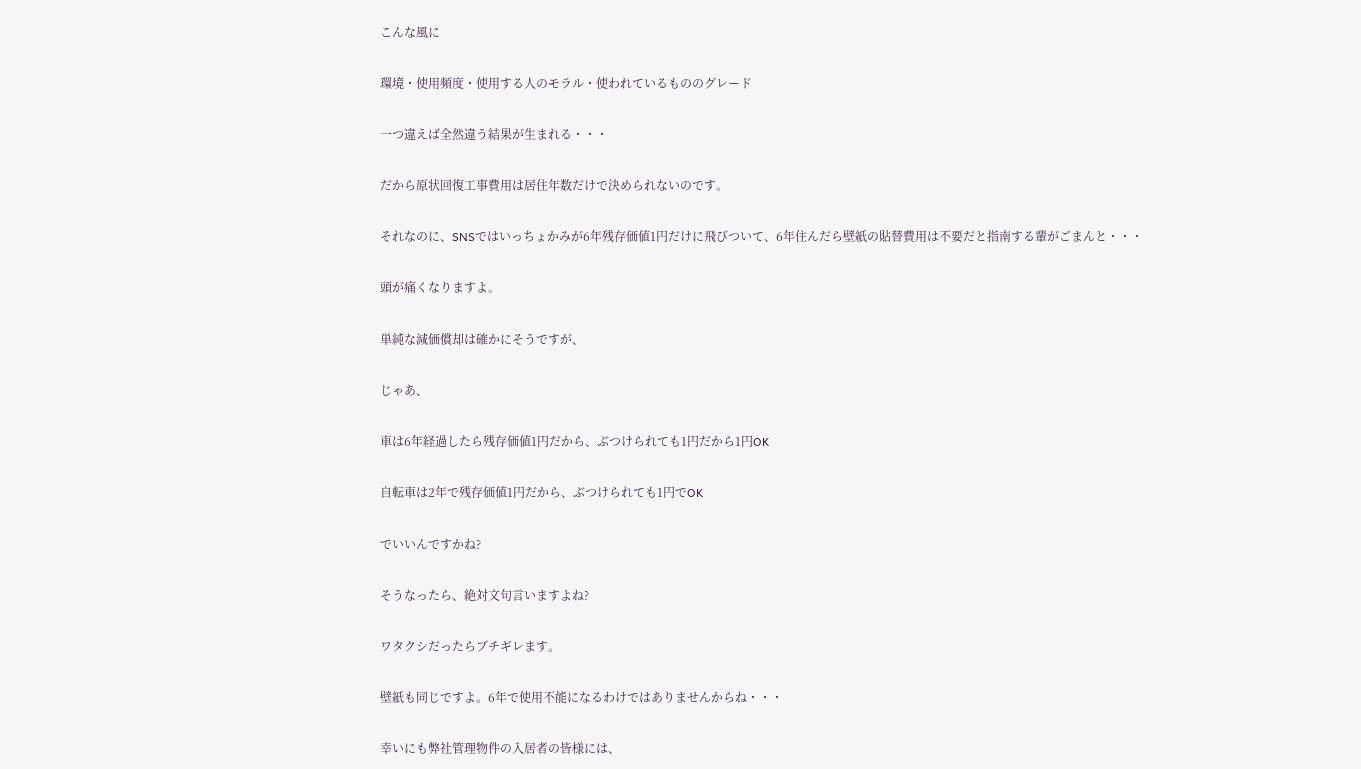こんな風に

環境・使用頻度・使用する人のモラル・使われているもののグレード

一つ違えば全然違う結果が生まれる・・・

だから原状回復工事費用は居住年数だけで決められないのです。

それなのに、SNSではいっちょかみが6年残存価値1円だけに飛びついて、6年住んだら壁紙の貼替費用は不要だと指南する輩がごまんと・・・

頭が痛くなりますよ。

単純な減価償却は確かにそうですが、

じゃあ、

車は6年経過したら残存価値1円だから、ぶつけられても1円だから1円OK

自転車は2年で残存価値1円だから、ぶつけられても1円でOK

でいいんですかね?

そうなったら、絶対文句言いますよね?

ワタクシだったらブチギレます。

壁紙も同じですよ。6年で使用不能になるわけではありませんからね・・・

幸いにも弊社管理物件の入居者の皆様には、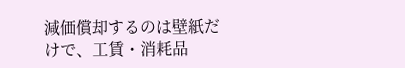減価償却するのは壁紙だけで、工賃・消耗品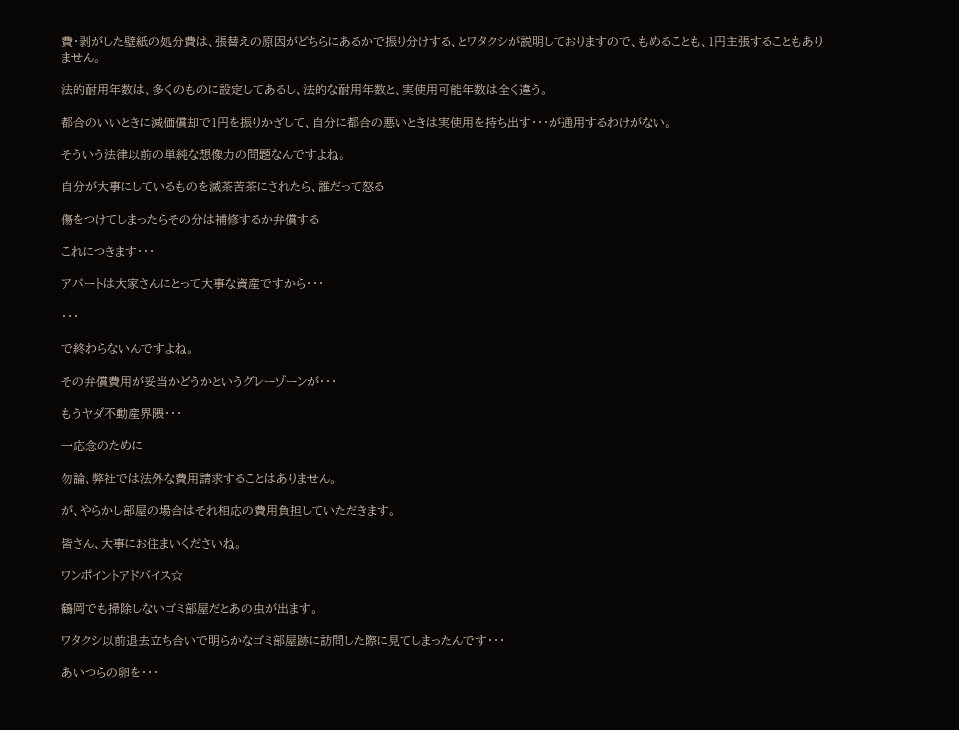費・剥がした壁紙の処分費は、張替えの原因がどちらにあるかで振り分けする、とワタクシが説明しておりますので、もめることも、1円主張することもありません。

法的耐用年数は、多くのものに設定してあるし、法的な耐用年数と、実使用可能年数は全く違う。

都合のいいときに減価償却で1円を振りかざして、自分に都合の悪いときは実使用を持ち出す・・・が通用するわけがない。

そういう法律以前の単純な想像力の問題なんですよね。

自分が大事にしているものを滅茶苦茶にされたら、誰だって怒る

傷をつけてしまったらその分は補修するか弁償する

これにつきます・・・

アパートは大家さんにとって大事な資産ですから・・・

・・・

で終わらないんですよね。

その弁償費用が妥当かどうかというグレーゾーンが・・・

もうヤダ不動産界隈・・・

一応念のために

勿論、弊社では法外な費用請求することはありません。

が、やらかし部屋の場合はそれ相応の費用負担していただきます。

皆さん、大事にお住まいくださいね。

ワンポイントアドバイス☆

鶴岡でも掃除しないゴミ部屋だとあの虫が出ます。

ワタクシ以前退去立ち合いで明らかなゴミ部屋跡に訪問した際に見てしまったんです・・・

あいつらの卵を・・・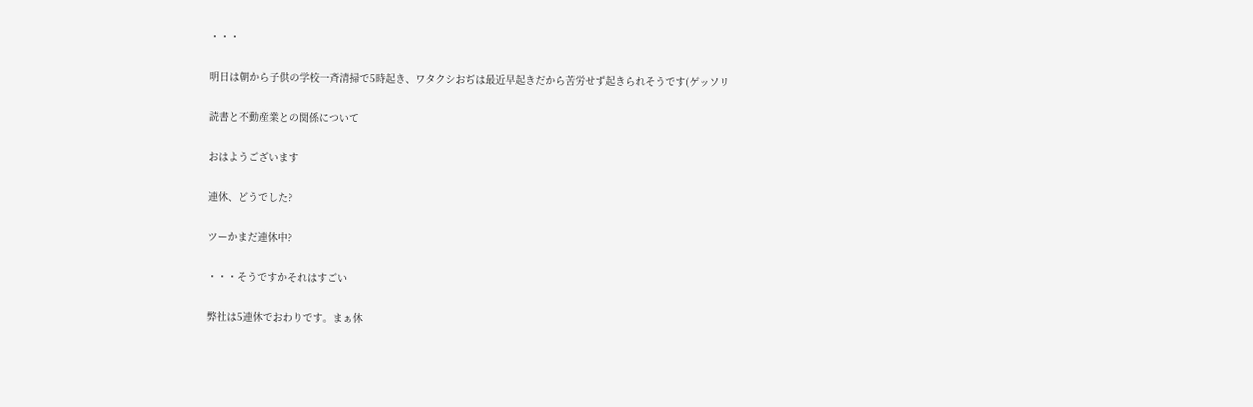・・・

明日は朝から子供の学校一斉清掃で5時起き、ワタクシおぢは最近早起きだから苦労せず起きられそうです(ゲッソリ

読書と不動産業との関係について

おはようございます

連休、どうでした?

ツーかまだ連休中?

・・・そうですかそれはすごい

弊社は5連休でおわりです。まぁ休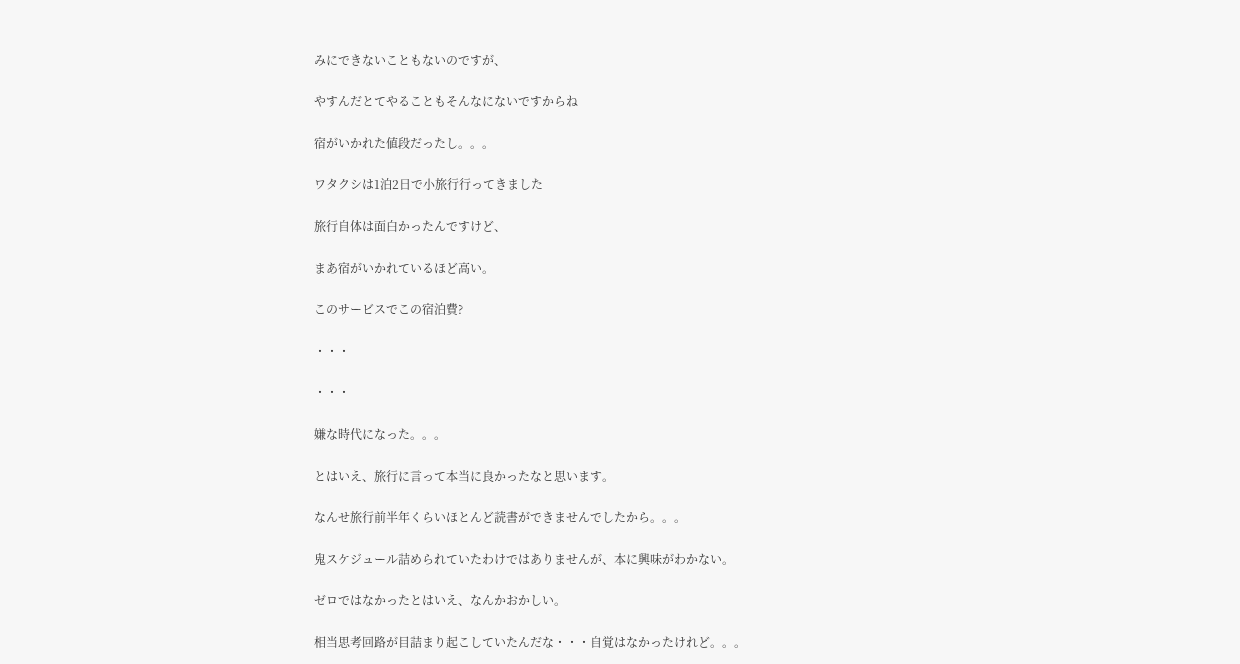みにできないこともないのですが、

やすんだとてやることもそんなにないですからね

宿がいかれた値段だったし。。。

ワタクシは1泊2日で小旅行行ってきました

旅行自体は面白かったんですけど、

まあ宿がいかれているほど高い。

このサービスでこの宿泊費?

・・・

・・・

嫌な時代になった。。。

とはいえ、旅行に言って本当に良かったなと思います。

なんせ旅行前半年くらいほとんど読書ができませんでしたから。。。

鬼スケジュール詰められていたわけではありませんが、本に興味がわかない。

ゼロではなかったとはいえ、なんかおかしい。

相当思考回路が目詰まり起こしていたんだな・・・自覚はなかったけれど。。。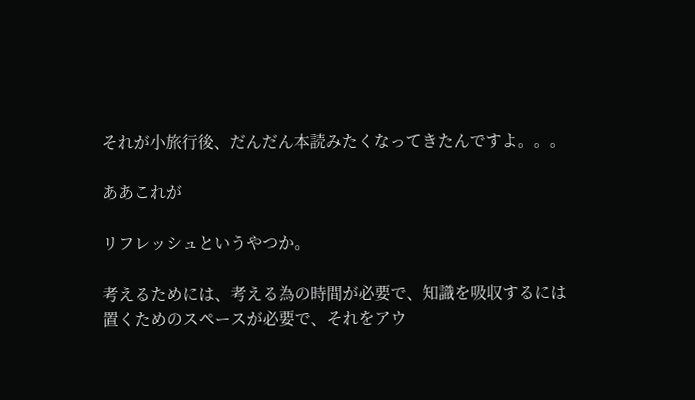それが小旅行後、だんだん本読みたくなってきたんですよ。。。

ああこれが

リフレッシュというやつか。

考えるためには、考える為の時間が必要で、知識を吸収するには置くためのスペースが必要で、それをアウ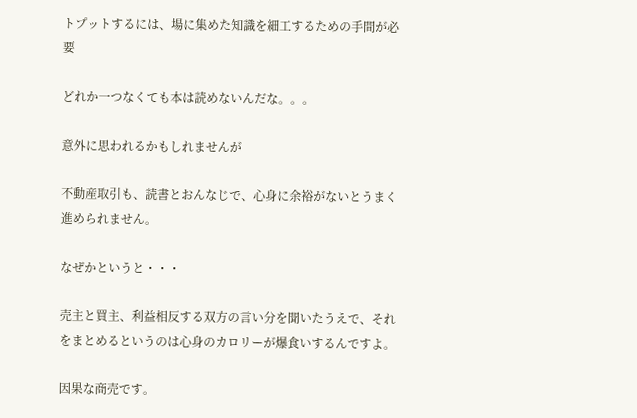トプットするには、場に集めた知識を細工するための手間が必要

どれか一つなくても本は読めないんだな。。。

意外に思われるかもしれませんが

不動産取引も、読書とおんなじで、心身に余裕がないとうまく進められません。

なぜかというと・・・

売主と買主、利益相反する双方の言い分を聞いたうえで、それをまとめるというのは心身のカロリーが爆食いするんですよ。

因果な商売です。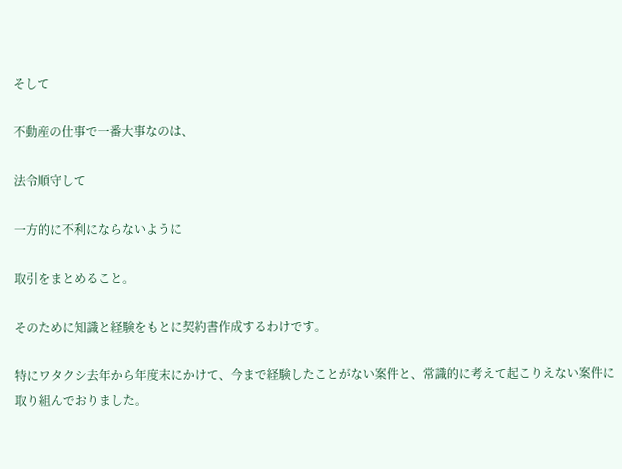そして

不動産の仕事で一番大事なのは、

法令順守して

一方的に不利にならないように

取引をまとめること。

そのために知識と経験をもとに契約書作成するわけです。

特にワタクシ去年から年度末にかけて、今まで経験したことがない案件と、常識的に考えて起こりえない案件に取り組んでおりました。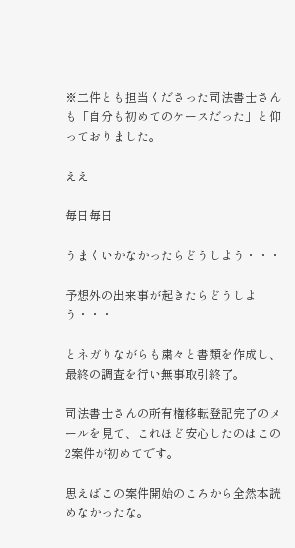※二件とも担当くださった司法書士さんも「自分も初めてのケースだった」と仰っておりました。

ええ

毎日毎日

うまくいかなかったらどうしよう・・・

予想外の出来事が起きたらどうしよう・・・

とネガりながらも粛々と書類を作成し、最終の調査を行い無事取引終了。

司法書士さんの所有権移転登記完了のメールを見て、これほど安心したのはこの2案件が初めてです。

思えばこの案件開始のころから全然本読めなかったな。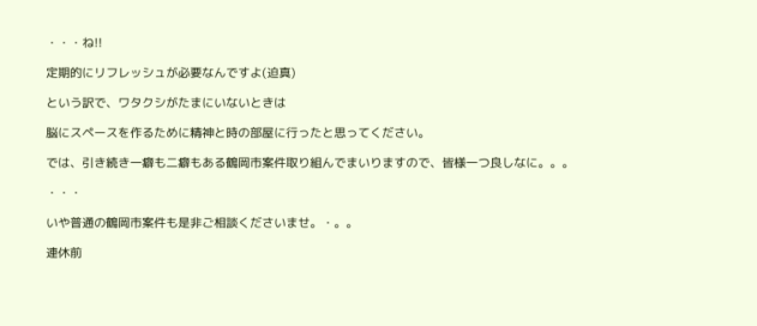・・・ね!!

定期的にリフレッシュが必要なんですよ(迫真)

という訳で、ワタクシがたまにいないときは

脳にスペースを作るために精神と時の部屋に行ったと思ってください。

では、引き続き一癖も二癖もある鶴岡市案件取り組んでまいりますので、皆様一つ良しなに。。。

・・・

いや普通の鶴岡市案件も是非ご相談くださいませ。・。。

連休前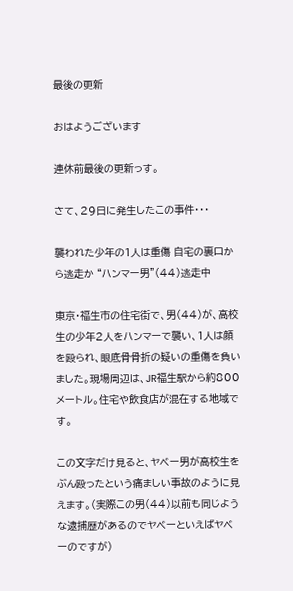最後の更新

おはようございます

連休前最後の更新っす。

さて、29日に発生したこの事件・・・

襲われた少年の1人は重傷 自宅の裏口から逃走か “ハンマー男”(44)逃走中

東京・福生市の住宅街で、男(44)が、高校生の少年2人をハンマーで襲い、1人は顔を殴られ、眼底骨骨折の疑いの重傷を負いました。現場周辺は、JR福生駅から約800メートル。住宅や飲食店が混在する地域です。

この文字だけ見ると、ヤベー男が高校生をぶん殴ったという痛ましい事故のように見えます。(実際この男(44)以前も同じような逮捕歴があるのでヤベーといえばヤベーのですが)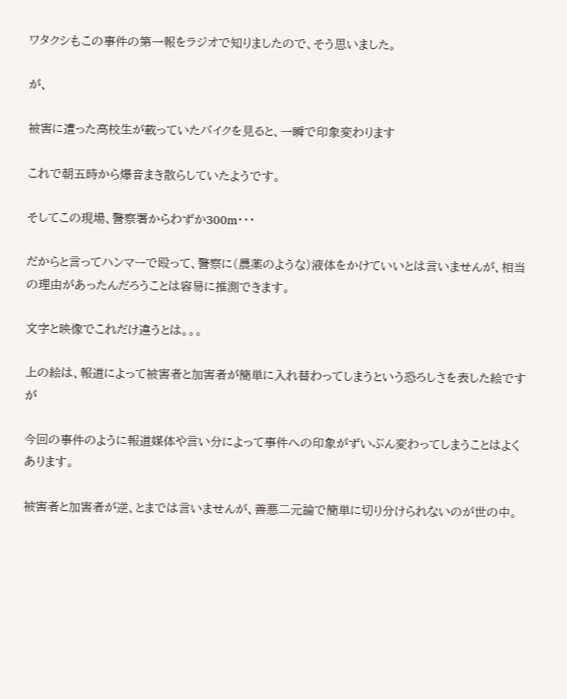ワタクシもこの事件の第一報をラジオで知りましたので、そう思いました。

が、

被害に遭った高校生が載っていたバイクを見ると、一瞬で印象変わります

これで朝五時から爆音まき散らしていたようです。

そしてこの現場、警察署からわずか300m・・・

だからと言ってハンマーで殴って、警察に(農薬のような)液体をかけていいとは言いませんが、相当の理由があったんだろうことは容易に推測できます。

文字と映像でこれだけ違うとは。。。

上の絵は、報道によって被害者と加害者が簡単に入れ替わってしまうという恐ろしさを表した絵ですが

今回の事件のように報道媒体や言い分によって事件への印象がずいぶん変わってしまうことはよくあります。

被害者と加害者が逆、とまでは言いませんが、善悪二元論で簡単に切り分けられないのが世の中。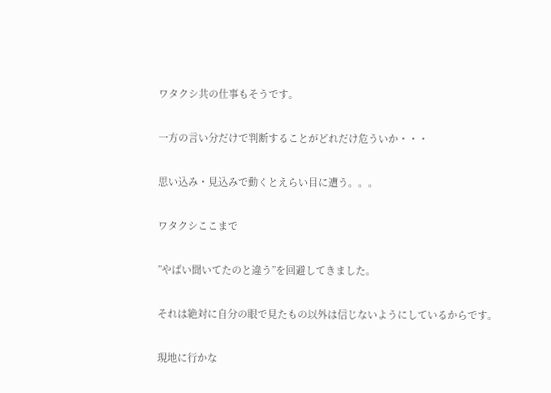ワタクシ共の仕事もそうです。

一方の言い分だけで判断することがどれだけ危ういか・・・

思い込み・見込みで動くとえらい目に遭う。。。

ワタクシここまで

”やばい聞いてたのと違う”を回避してきました。

それは絶対に自分の眼で見たもの以外は信じないようにしているからです。

現地に行かな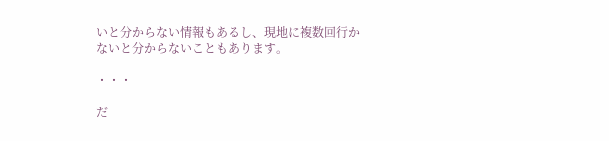いと分からない情報もあるし、現地に複数回行かないと分からないこともあります。

・・・

だ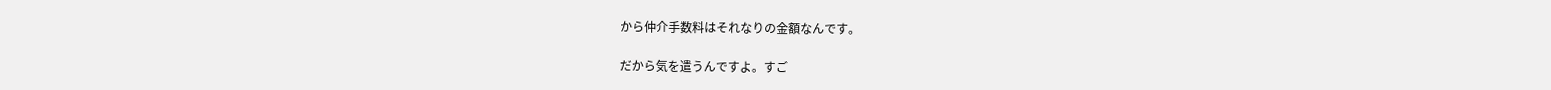から仲介手数料はそれなりの金額なんです。

だから気を遣うんですよ。すご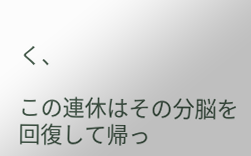く、

この連休はその分脳を回復して帰っ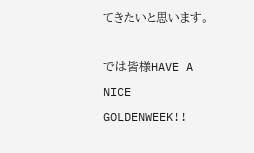てきたいと思います。

では皆様HAVE A NICE GOLDENWEEK!!